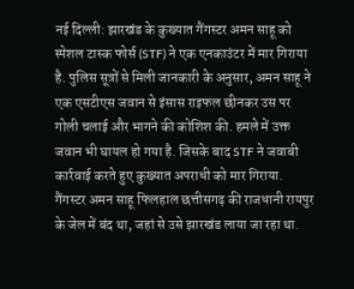नई दिल्ली: झारखंड के कुख्यात गैंगस्टर अमन साहू को स्पेशल टास्क फोर्स (STF) ने एक एनकाउंटर में मार गिराया है. पुलिस सूत्रों से मिली जानकारी के अनुसार, अमन साहू ने एक एसटीएस जवान से इंसास राइफल छीनकर उस पर गोली चलाई और भागने की कोशिश की. हमले में उक्त जवान भी घायल हो गया है. जिसके बाद STF ने जवाबी कार्रवाई करते हुए कुख्यात अपराधी को मार गिराया.
गैंगस्टर अमन साहू फिलहाल छत्तीसगढ़ की राजधानी रायपुर के जेल में बंद था, जहां से उसे झारखंड लाया जा रहा था.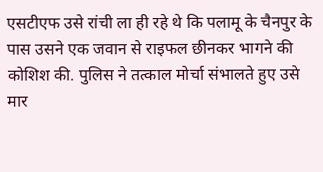एसटीएफ उसे रांची ला ही रहे थे कि पलामू के चैनपुर के पास उसने एक जवान से राइफल छीनकर भागने की कोशिश की. पुलिस ने तत्काल मोर्चा संभालते हुए उसे मार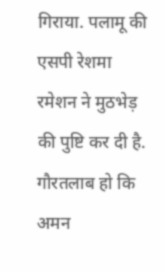गिराया. पलामू की एसपी रेशमा रमेशन ने मुठभेड़ की पुष्टि कर दी है.
गौरतलाब हो कि अमन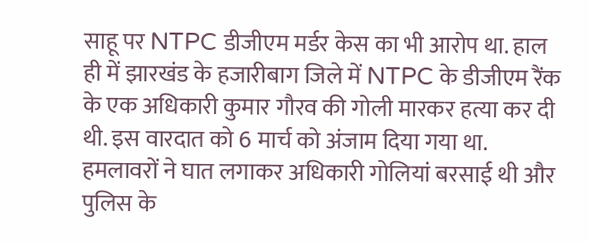साहू पर NTPC डीजीएम मर्डर केस का भी आरोप था. हाल ही में झारखंड के हजारीबाग जिले में NTPC के डीजीएम रैंक के एक अधिकारी कुमार गौरव की गोली मारकर हत्या कर दी थी. इस वारदात को 6 मार्च को अंजाम दिया गया था. हमलावरों ने घात लगाकर अधिकारी गोलियां बरसाई थी और पुलिस के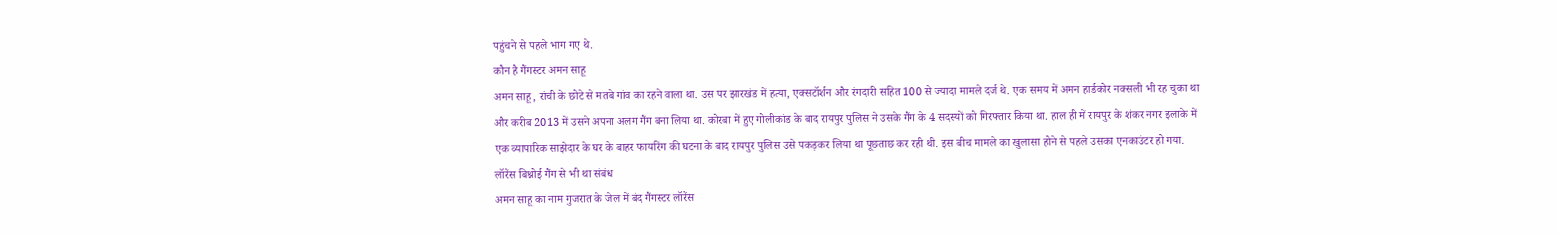पहुंचने से पहले भाग गए थे.
कौन है गैंगस्टर अमन साहू
अमन साहू, रांची के छोटे से मतबे गांव का रहने वाला था. उस पर झारखंड में हत्या, एक्सटॉर्शन और रंगदारी सहित 100 से ज्यादा मामले दर्ज थे. एक समय में अमन हार्डकोर नक्सली भी रह चुका था और करीब 2013 में उसने अपना अलग गैंग बना लिया था. कोरबा में हुए गोलीकांड के बाद रायपुर पुलिस ने उसके गैंग के 4 सदस्यों को गिरफ्तार किया था. हाल ही में रायपुर के शंकर नगर इलाके में एक व्यापारिक साझेदार के घर के बाहर फायरिंग की घटना के बाद रायपुर पुलिस उसे पकड़कर लिया था पूछताछ कर रही थी. इस बीच मामले का खुलासा होने से पहले उसका एनकाउंटर हो गया.
लॉरेंस बिश्नोई गैंग से भी था संबंध
अमन साहू का नाम गुजरात के जेल में बंद गैंगस्टर लॉरेंस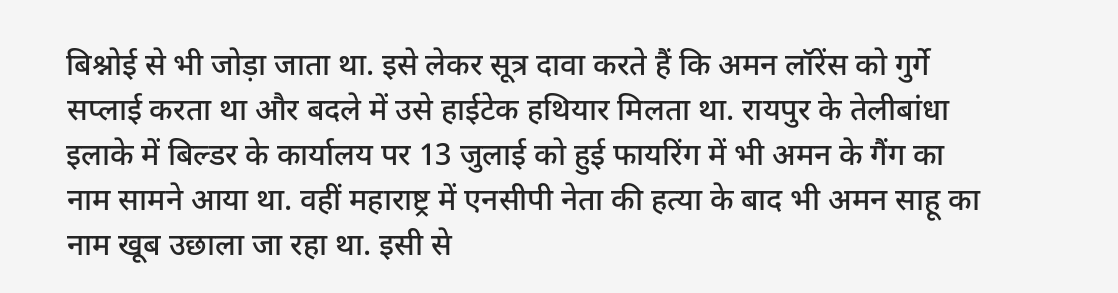बिश्नोई से भी जोड़ा जाता था. इसे लेकर सूत्र दावा करते हैं कि अमन लॉरेंस को गुर्गे सप्लाई करता था और बदले में उसे हाईटेक हथियार मिलता था. रायपुर के तेलीबांधा इलाके में बिल्डर के कार्यालय पर 13 जुलाई को हुई फायरिंग में भी अमन के गैंग का नाम सामने आया था. वहीं महाराष्ट्र में एनसीपी नेता की हत्या के बाद भी अमन साहू का नाम खूब उछाला जा रहा था. इसी से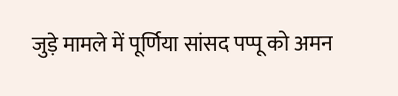जुड़े मामले में पूर्णिया सांसद पप्पू को अमन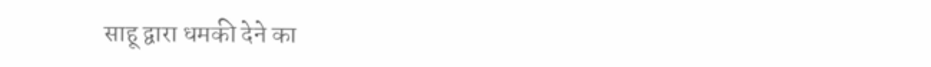साहू द्वारा धमकी देने का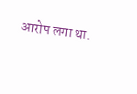आरोप लगा था.